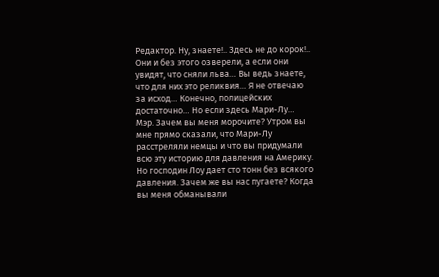Редактор. Ну, знаете!.. Здесь не до корок!.. Они и без этого озверели, а если они увидят, что сняли льва… Вы ведь знаете, что для них это реликвия… Я не отвечаю за исход… Конечно, полицейских достаточно… Но если здесь Мари-Лу…
Мэр. Зачем вы меня морочите? Утром вы мне прямо сказали, что Мари-Лу расстреляли немцы и что вы придумали всю эту историю для давления на Америку. Но господин Лоу дает сто тонн без всякого давления. Зачем же вы нас пугаете? Когда вы меня обманывали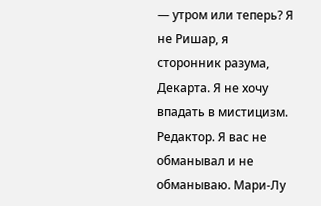— утром или теперь? Я не Ришар, я сторонник разума, Декарта. Я не хочу впадать в мистицизм.
Редактор. Я вас не обманывал и не обманываю. Мари-Лу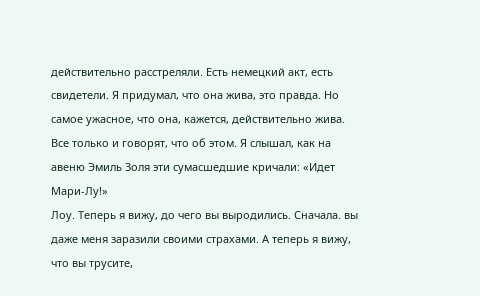действительно расстреляли. Есть немецкий акт, есть свидетели. Я придумал, что она жива, это правда. Но самое ужасное, что она, кажется, действительно жива. Все только и говорят, что об этом. Я слышал, как на авеню Эмиль Золя эти сумасшедшие кричали: «Идет Мари-Лу!»
Лоу. Теперь я вижу, до чего вы выродились. Сначала. вы даже меня заразили своими страхами. А теперь я вижу, что вы трусите,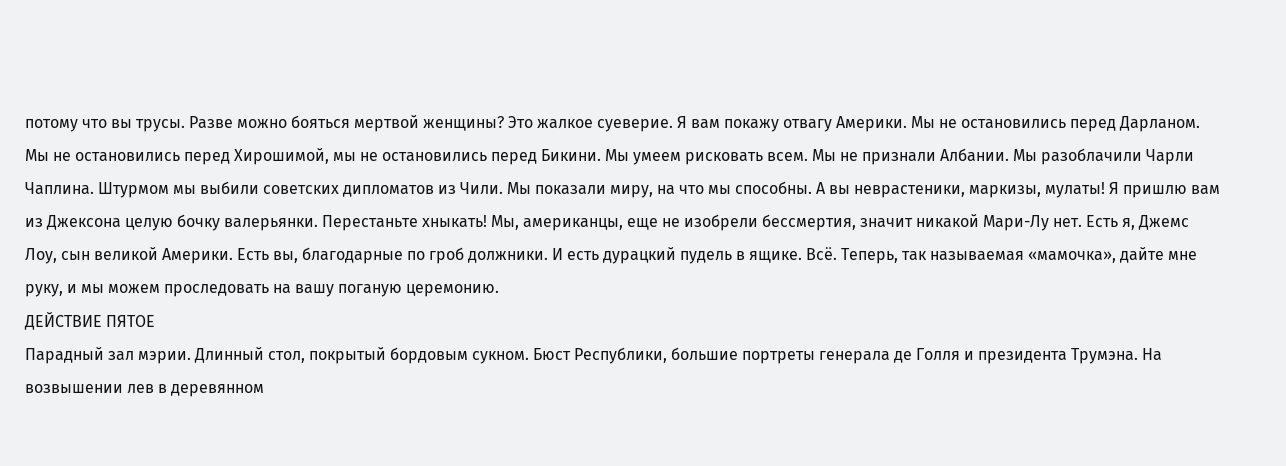потому что вы трусы. Разве можно бояться мертвой женщины? Это жалкое суеверие. Я вам покажу отвагу Америки. Мы не остановились перед Дарланом. Мы не остановились перед Хирошимой, мы не остановились перед Бикини. Мы умеем рисковать всем. Мы не признали Албании. Мы разоблачили Чарли Чаплина. Штурмом мы выбили советских дипломатов из Чили. Мы показали миру, на что мы способны. А вы неврастеники, маркизы, мулаты! Я пришлю вам из Джексона целую бочку валерьянки. Перестаньте хныкать! Мы, американцы, еще не изобрели бессмертия, значит никакой Мари-Лу нет. Есть я, Джемс Лоу, сын великой Америки. Есть вы, благодарные по гроб должники. И есть дурацкий пудель в ящике. Всё. Теперь, так называемая «мамочка», дайте мне руку, и мы можем проследовать на вашу поганую церемонию.
ДЕЙСТВИЕ ПЯТОЕ
Парадный зал мэрии. Длинный стол, покрытый бордовым сукном. Бюст Республики, большие портреты генерала де Голля и президента Трумэна. На возвышении лев в деревянном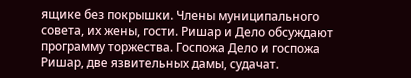ящике без покрышки. Члены муниципального совета, их жены, гости. Ришар и Дело обсуждают программу торжества. Госпожа Дело и госпожа Ришар, две язвительных дамы, судачат.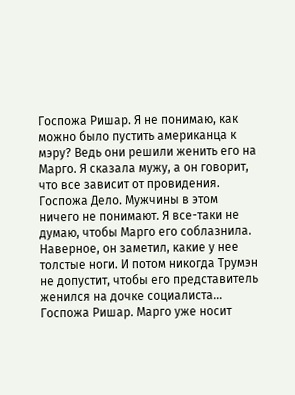Госпожа Ришар. Я не понимаю, как можно было пустить американца к мэру? Ведь они решили женить его на Марго. Я сказала мужу, а он говорит, что все зависит от провидения.
Госпожа Дело. Мужчины в этом ничего не понимают. Я все-таки не думаю, чтобы Марго его соблазнила. Наверное, он заметил, какие у нее толстые ноги. И потом никогда Трумэн не допустит, чтобы его представитель женился на дочке социалиста…
Госпожа Ришар. Марго уже носит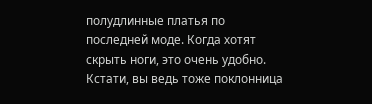полудлинные платья по последней моде. Когда хотят скрыть ноги, это очень удобно. Кстати, вы ведь тоже поклонница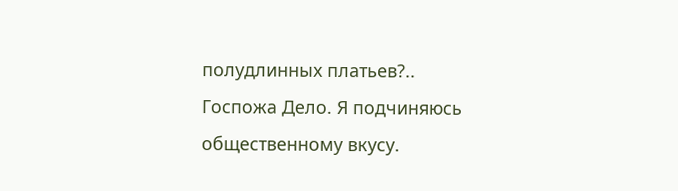полудлинных платьев?..
Госпожа Дело. Я подчиняюсь общественному вкусу.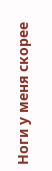Ноги у меня скорее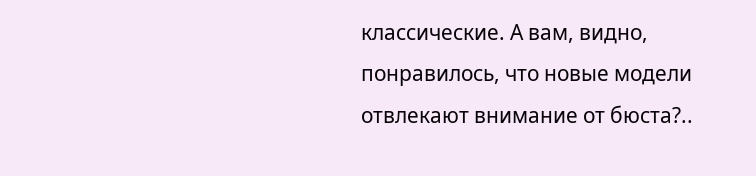классические. А вам, видно, понравилось, что новые модели отвлекают внимание от бюста?..